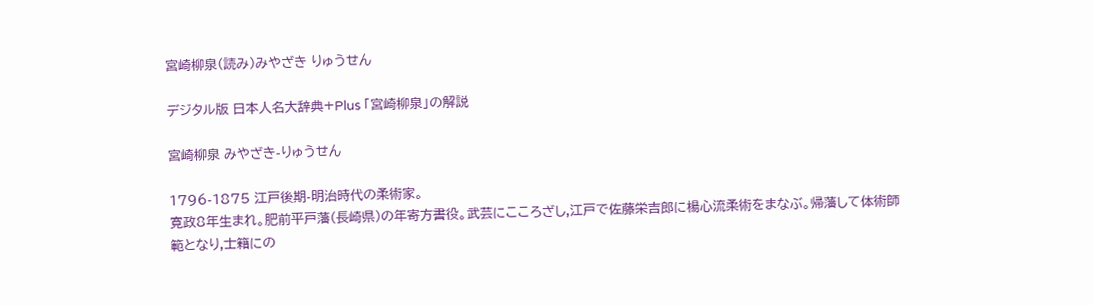宮崎柳泉(読み)みやざき りゅうせん

デジタル版 日本人名大辞典+Plus 「宮崎柳泉」の解説

宮崎柳泉 みやざき-りゅうせん

1796-1875 江戸後期-明治時代の柔術家。
寛政8年生まれ。肥前平戸藩(長崎県)の年寄方書役。武芸にこころざし,江戸で佐藤栄吉郎に楊心流柔術をまなぶ。帰藩して体術師範となり,士籍にの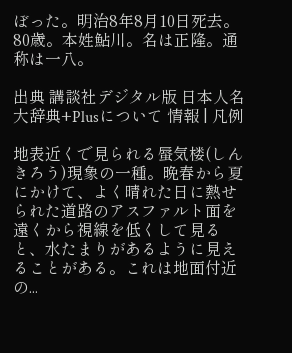ぼった。明治8年8月10日死去。80歳。本姓鮎川。名は正隆。通称は一八。

出典 講談社デジタル版 日本人名大辞典+Plusについて 情報 | 凡例

地表近くで見られる蜃気楼(しんきろう)現象の一種。晩春から夏にかけて、よく晴れた日に熱せられた道路のアスファルト面を遠くから視線を低くして見ると、水たまりがあるように見えることがある。これは地面付近の...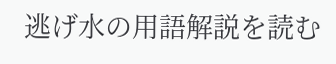逃げ水の用語解説を読む